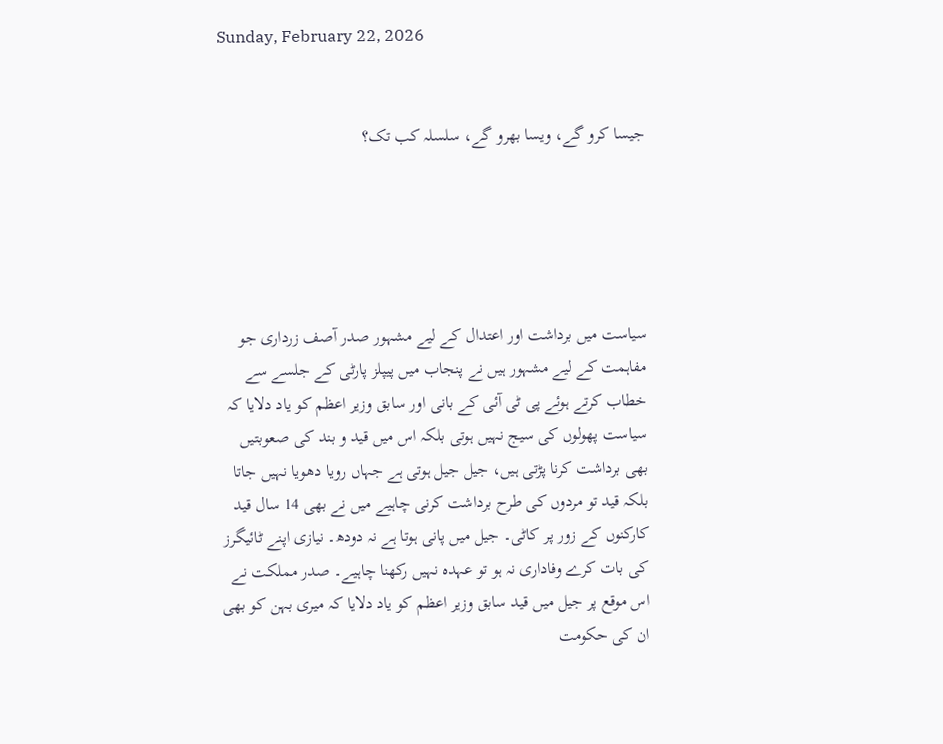Sunday, February 22, 2026


جیسا کرو گے، ویسا بھرو گے، سلسلہ کب تک؟





سیاست میں برداشت اور اعتدال کے لیے مشہور صدر آصف زرداری جو مفاہمت کے لیے مشہور ہیں نے پنجاب میں پیپلز پارٹی کے جلسے سے خطاب کرتے ہوئے پی ٹی آئی کے بانی اور سابق وزیر اعظم کو یاد دلایا کہ سیاست پھولوں کی سیج نہیں ہوتی بلکہ اس میں قید و بند کی صعوبتیں بھی برداشت کرنا پڑتی ہیں، جیل جیل ہوتی ہے جہاں رویا دھویا نہیں جاتا بلکہ قید تو مردوں کی طرح برداشت کرنی چاہیے میں نے بھی 14 سال قید کارکنوں کے زور پر کاٹی۔ جیل میں پانی ہوتا ہے نہ دودھ۔ نیازی اپنے ٹائیگرز کی بات کرے وفاداری نہ ہو تو عہدہ نہیں رکھنا چاہیے۔ صدر مملکت نے اس موقع پر جیل میں قید سابق وزیر اعظم کو یاد دلایا کہ میری بہن کو بھی ان کی حکومت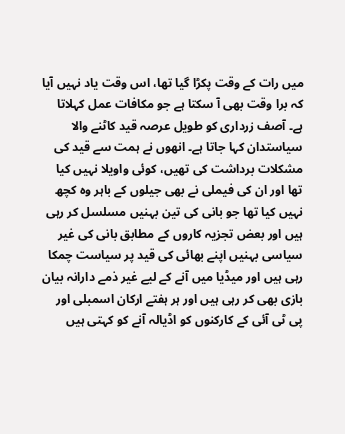میں رات کے وقت پکڑا گیا تھا، اس وقت یاد نہیں آیا کہ برا وقت بھی آ سکتا ہے جو مکافات عمل کہلاتا ہے۔ آصف زرداری کو طویل عرصہ قید کاٹنے والا سیاستدان کہا جاتا ہے۔ انھوں نے ہمت سے قید کی مشکلات برداشت کی تھیں، کوئی واویلا نہیں کیا تھا اور ان کی فیملی نے بھی جیلوں کے باہر وہ کچھ نہیں کیا تھا جو بانی کی تین بہنیں مسلسل کر رہی ہیں اور بعض تجزیہ کاروں کے مطابق بانی کی غیر سیاسی بہنیں اپنے بھائی کی قید پر سیاست چمکا رہی ہیں اور میڈیا میں آنے کے لیے غیر ذمے دارانہ بیان بازی بھی کر رہی ہیں اور ہر ہفتے ارکان اسمبلی اور پی ٹی آئی کے کارکنوں کو اڈیالہ آنے کو کہتی ہیں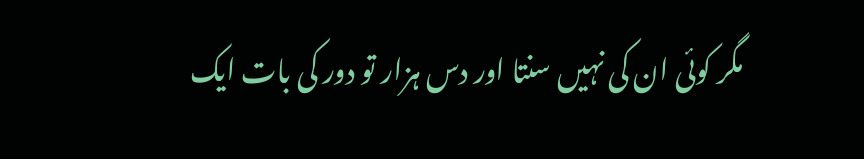مگر کوئی ان کی نہیں سنتا اور دس ہزار تو دور کی بات ایک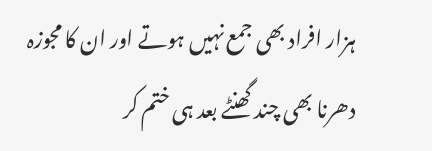ہزار افراد بھی جمع نہیں ہوتے اور ان کا مجوزہ دھرنا بھی چند گھنٹے بعد ہی ختم کر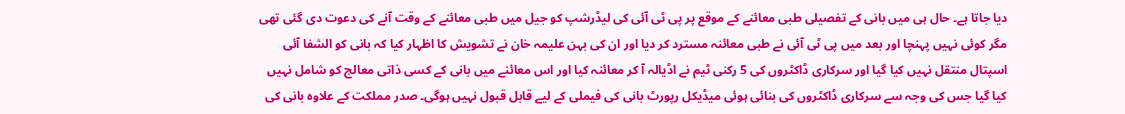دیا جاتا ہے۔ حال ہی میں بانی کے تفصیلی طبی معائنے کے موقع پر پی ٹی آئی کی لیڈرشپ کو جیل میں طبی معائنے کے وقت آنے کی دعوت دی گئی تھی مگر کوئی نہیں پہنچا اور بعد میں پی ٹی آئی نے طبی معائنہ مسترد کر دیا اور ان کی بہن علیمہ خان نے تشویش کا اظہار کیا کہ بانی کو الشفا آئی اسپتال منتقل نہیں کیا گیا اور سرکاری ڈاکٹروں کی 5 رکنی ٹیم نے اڈیالہ آ کر معائنہ کیا اور اس معائنے میں بانی کے کسی ذاتی معالج کو شامل نہیں کیا گیا جس کی وجہ سے سرکاری ڈاکٹروں کی بنائی ہوئی میڈیکل رپورٹ بانی کی فیملی کے لیے قابل قبول نہیں ہوگی۔ صدر مملکت کے علاوہ بانی کی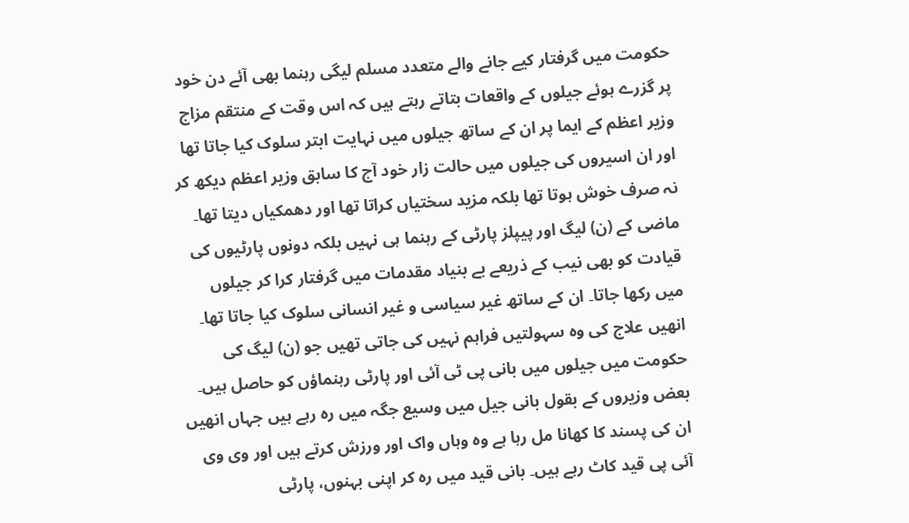حکومت میں گرفتار کیے جانے والے متعدد مسلم لیگی رہنما بھی آئے دن خود پر گزرے ہوئے جیلوں کے واقعات بتاتے رہتے ہیں کہ اس وقت کے منتقم مزاج وزیر اعظم کے ایما پر ان کے ساتھ جیلوں میں نہایت ابتر سلوک کیا جاتا تھا اور ان اسیروں کی جیلوں میں حالت زار خود آج کا سابق وزیر اعظم دیکھ کر نہ صرف خوش ہوتا تھا بلکہ مزید سختیاں کراتا تھا اور دھمکیاں دیتا تھا۔ ماضی کے (ن) لیگ اور پیپلز پارٹی کے رہنما ہی نہیں بلکہ دونوں پارٹیوں کی قیادت کو بھی نیب کے ذریعے بے بنیاد مقدمات میں گرفتار کرا کر جیلوں میں رکھا جاتا۔ ان کے ساتھ غیر سیاسی و غیر انسانی سلوک کیا جاتا تھا۔ انھیں علاج کی وہ سہولتیں فراہم نہیں کی جاتی تھیں جو (ن) لیگ کی حکومت میں جیلوں میں بانی پی ٹی آئی اور پارٹی رہنماؤں کو حاصل ہیں۔ بعض وزیروں کے بقول بانی جیل میں وسیع جگہ میں رہ رہے ہیں جہاں انھیں ان کی پسند کا کھانا مل رہا ہے وہ وہاں واک اور ورزش کرتے ہیں اور وی وی آئی پی قید کاٹ رہے ہیں۔ بانی قید میں رہ کر اپنی بہنوں، پارٹی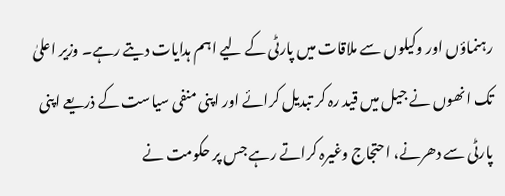رہنماؤں اور وکیلوں سے ملاقات میں پارٹی کے لیے اہم ہدایات دیتے رہے۔ وزیر اعلیٰ تک انھوں نے جیل میں قید رہ کر تبدیل کرائے اور اپنی منفی سیاست کے ذریعے اپنی پارٹی سے دھرنے، احتجاج وغیرہ کراتے رہے جس پر حکومت نے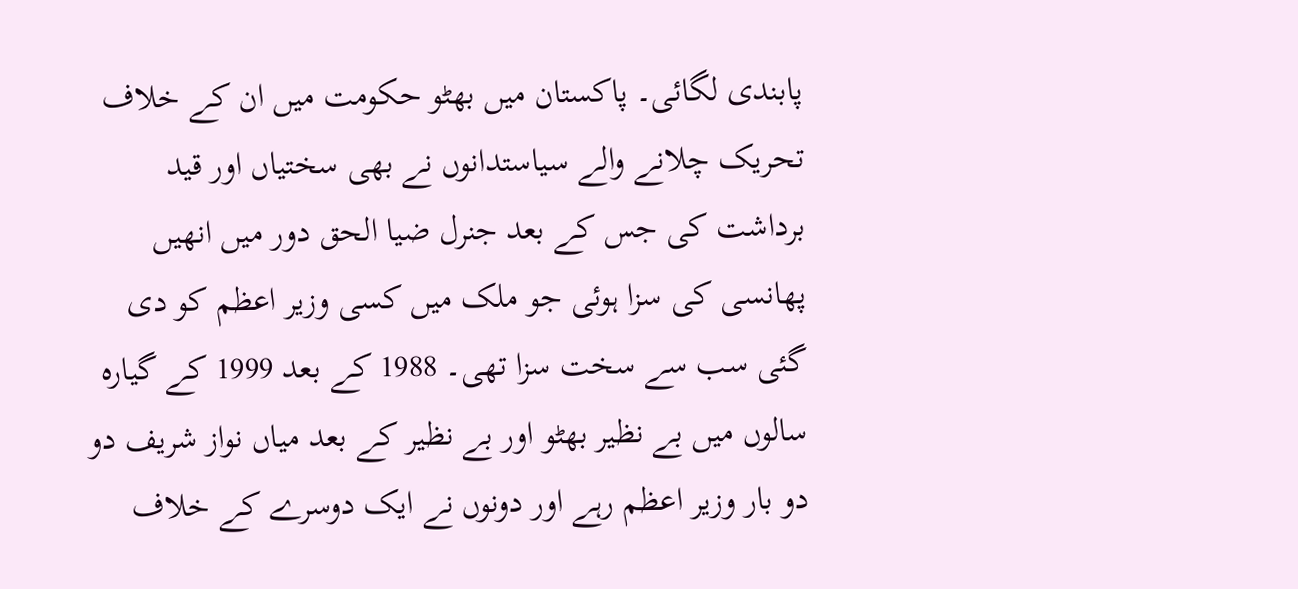پابندی لگائی۔ پاکستان میں بھٹو حکومت میں ان کے خلاف تحریک چلانے والے سیاستدانوں نے بھی سختیاں اور قید برداشت کی جس کے بعد جنرل ضیا الحق دور میں انھیں پھانسی کی سزا ہوئی جو ملک میں کسی وزیر اعظم کو دی گئی سب سے سخت سزا تھی۔ 1988 کے بعد 1999 کے گیارہ سالوں میں بے نظیر بھٹو اور بے نظیر کے بعد میاں نواز شریف دو دو بار وزیر اعظم رہے اور دونوں نے ایک دوسرے کے خلاف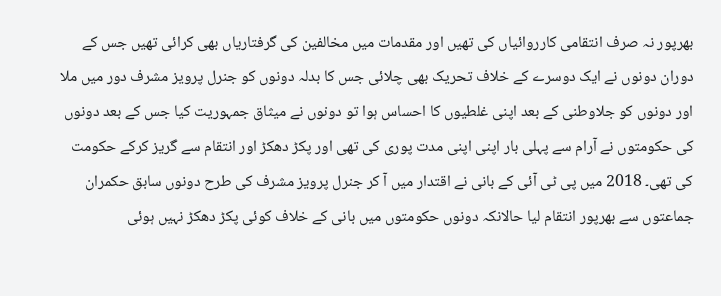بھرپور نہ صرف انتقامی کارروائیاں کی تھیں اور مقدمات میں مخالفین کی گرفتاریاں بھی کرائی تھیں جس کے دوران دونوں نے ایک دوسرے کے خلاف تحریک بھی چلائی جس کا بدلہ دونوں کو جنرل پرویز مشرف دور میں ملا اور دونوں کو جلاوطنی کے بعد اپنی غلطیوں کا احساس ہوا تو دونوں نے میثاق جمہوریت کیا جس کے بعد دونوں کی حکومتوں نے آرام سے پہلی بار اپنی اپنی مدت پوری کی تھی اور پکڑ دھکڑ اور انتقام سے گریز کرکے حکومت کی تھی۔ 2018 میں پی ٹی آئی کے بانی نے اقتدار میں آ کر جنرل پرویز مشرف کی طرح دونوں سابق حکمران جماعتوں سے بھرپور انتقام لیا حالانکہ دونوں حکومتوں میں بانی کے خلاف کوئی پکڑ دھکڑ نہیں ہوئی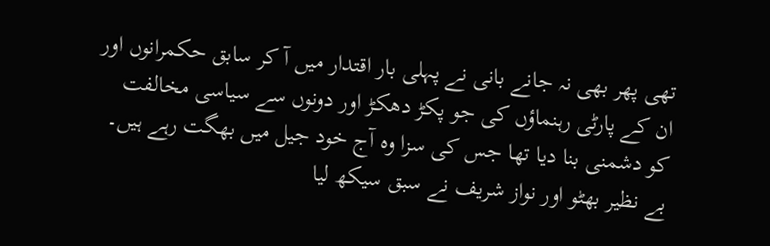تھی پھر بھی نہ جانے بانی نے پہلی بار اقتدار میں آ کر سابق حکمرانوں اور ان کے پارٹی رہنماؤں کی جو پکڑ دھکڑ اور دونوں سے سیاسی مخالفت کو دشمنی بنا دیا تھا جس کی سزا وہ آج خود جیل میں بھگت رہے ہیں۔ بے نظیر بھٹو اور نواز شریف نے سبق سیکھ لیا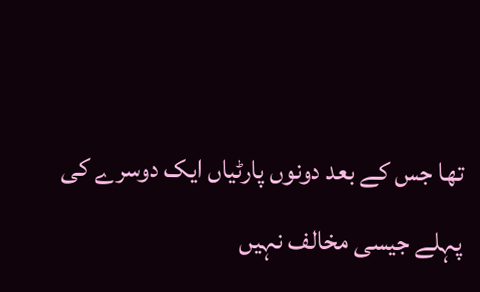تھا جس کے بعد دونوں پارٹیاں ایک دوسرے کی پہلے جیسی مخالف نہیں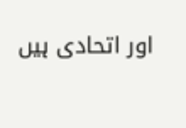اور اتحادی ہیں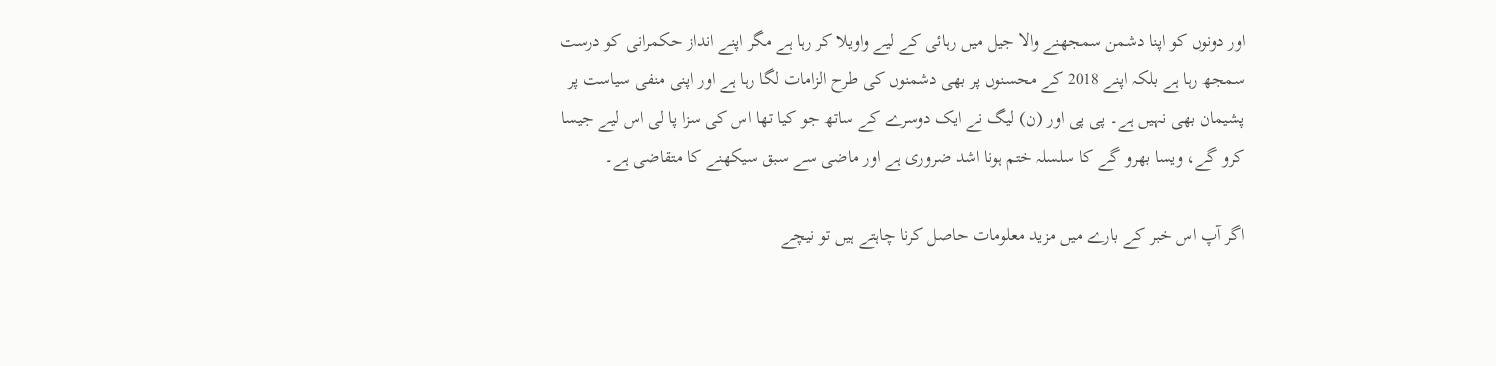اور دونوں کو اپنا دشمن سمجھنے والا جیل میں رہائی کے لیے واویلا کر رہا ہے مگر اپنے انداز حکمرانی کو درست سمجھ رہا ہے بلکہ اپنے 2018 کے محسنوں پر بھی دشمنوں کی طرح الزامات لگا رہا ہے اور اپنی منفی سیاست پر پشیمان بھی نہیں ہے۔ پی پی اور (ن) لیگ نے ایک دوسرے کے ساتھ جو کیا تھا اس کی سزا پا لی اس لیے جیسا کرو گے، ویسا بھرو گے کا سلسلہ ختم ہونا اشد ضروری ہے اور ماضی سے سبق سیکھنے کا متقاضی ہے۔

اگر آپ اس خبر کے بارے میں مزید معلومات حاصل کرنا چاہتے ہیں تو نیچے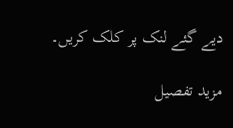دیے گئے لنک پر کلک کریں۔

مزید تفصیل